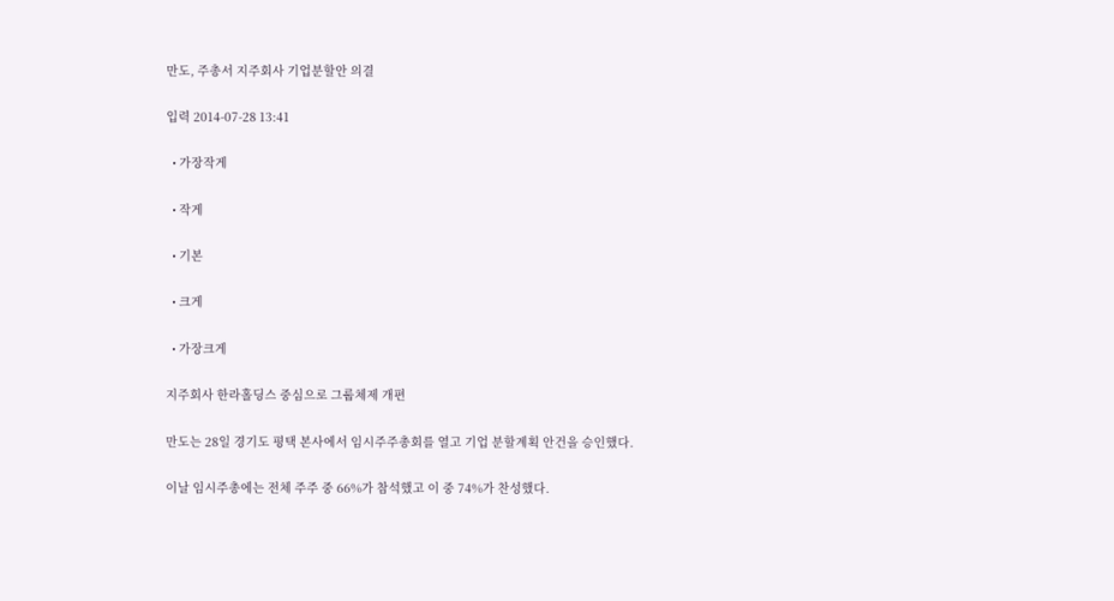만도, 주총서 지주회사 기업분할안 의결

입력 2014-07-28 13:41

  • 가장작게

  • 작게

  • 기본

  • 크게

  • 가장크게

지주회사 한라홀딩스 중심으로 그룹체제 개편

만도는 28일 경기도 평택 본사에서 임시주주총회를 열고 기업 분할계획 안건을 승인했다.

이날 임시주총에는 전체 주주 중 66%가 참석했고 이 중 74%가 찬성했다.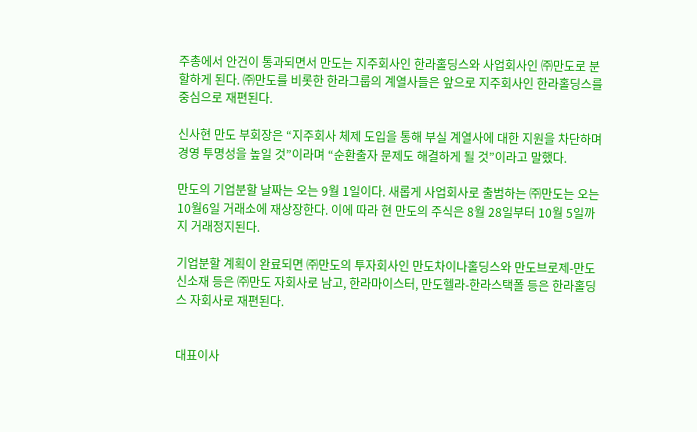주총에서 안건이 통과되면서 만도는 지주회사인 한라홀딩스와 사업회사인 ㈜만도로 분할하게 된다. ㈜만도를 비롯한 한라그룹의 계열사들은 앞으로 지주회사인 한라홀딩스를 중심으로 재편된다.

신사현 만도 부회장은 “지주회사 체제 도입을 통해 부실 계열사에 대한 지원을 차단하며 경영 투명성을 높일 것”이라며 “순환출자 문제도 해결하게 될 것”이라고 말했다.

만도의 기업분할 날짜는 오는 9월 1일이다. 새롭게 사업회사로 출범하는 ㈜만도는 오는 10월6일 거래소에 재상장한다. 이에 따라 현 만도의 주식은 8월 28일부터 10월 5일까지 거래정지된다.

기업분할 계획이 완료되면 ㈜만도의 투자회사인 만도차이나홀딩스와 만도브로제-만도신소재 등은 ㈜만도 자회사로 남고, 한라마이스터, 만도헬라-한라스택폴 등은 한라홀딩스 자회사로 재편된다.


대표이사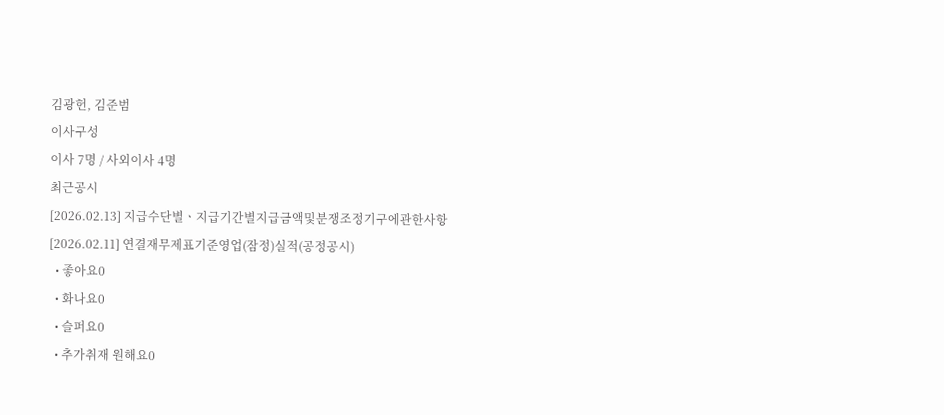김광헌, 김준범
이사구성
이사 7명 / 사외이사 4명
최근공시
[2026.02.13] 지급수단별ㆍ지급기간별지급금액및분쟁조정기구에관한사항
[2026.02.11] 연결재무제표기준영업(잠정)실적(공정공시)
  • 좋아요0
  • 화나요0
  • 슬퍼요0
  • 추가취재 원해요0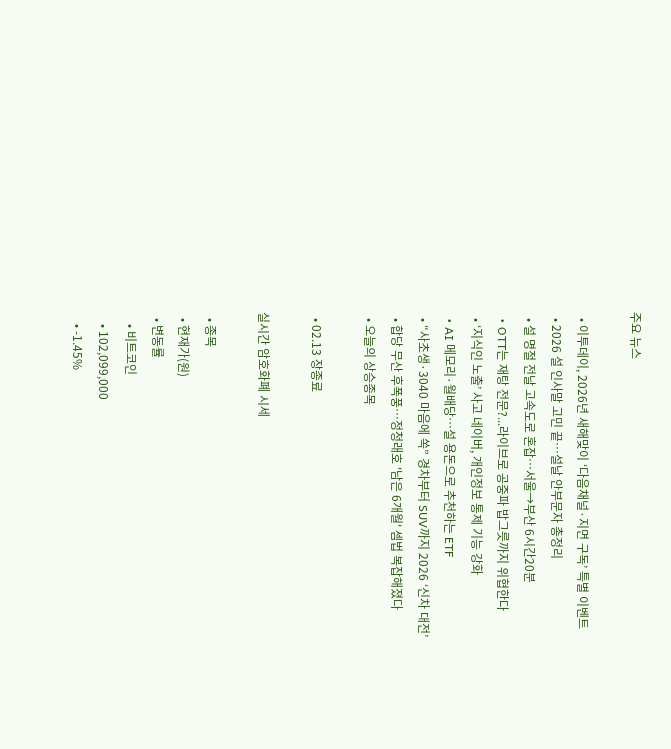주요 뉴스

  • 이투데이, 2026년 새해맞이 ‘다음채널·지면 구독’ 특별 이벤트
  • 2026 설 인사말 고민 끝…설날 안부문자 총정리
  • 설 명절 전날 고속도로 혼잡…서울→부산 6시간20분
  • OTT는 재탕 전문?...라이브로 공중파 밥그릇까지 위협한다
  • ‘지식인 노출’ 사고 네이버, 개인정보 통제 기능 강화
  • AI 메모리·월배당…설 용돈으로 추천하는 ETF
  • “사초생·3040 마음에 쏙” 경차부터 SUV까지 2026 ‘신차 대전’
  • 합당 무산 후폭풍…정청래호 '남은 6개월' 셈법 복잡해졌다
  • 오늘의 상승종목

  • 02.13 장종료

실시간 암호화폐 시세

  • 종목
  • 현재가(원)
  • 변동률
    • 비트코인
    • 102,099,000
    • -1.45%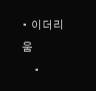• 이더리움
    •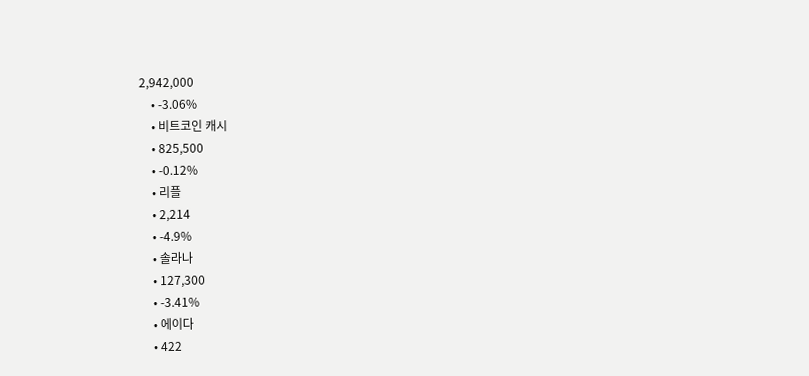2,942,000
    • -3.06%
    • 비트코인 캐시
    • 825,500
    • -0.12%
    • 리플
    • 2,214
    • -4.9%
    • 솔라나
    • 127,300
    • -3.41%
    • 에이다
    • 422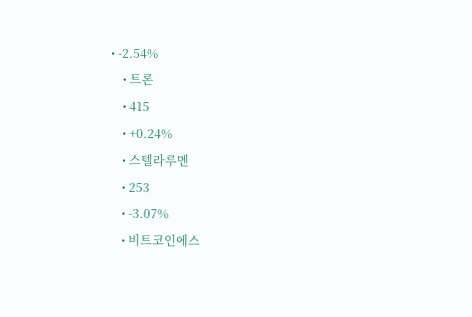• -2.54%
    • 트론
    • 415
    • +0.24%
    • 스텔라루멘
    • 253
    • -3.07%
    • 비트코인에스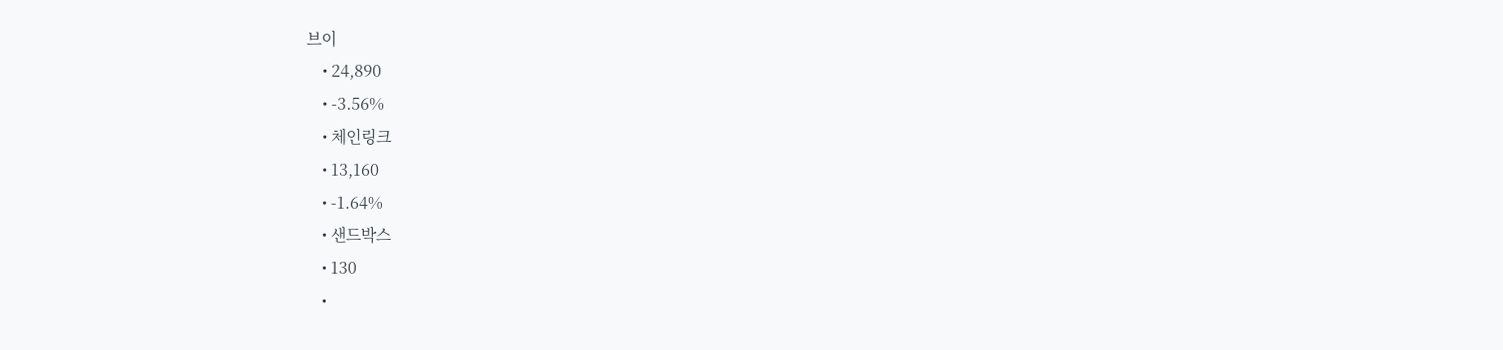브이
    • 24,890
    • -3.56%
    • 체인링크
    • 13,160
    • -1.64%
    • 샌드박스
    • 130
    •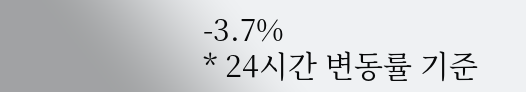-3.7%
* 24시간 변동률 기준